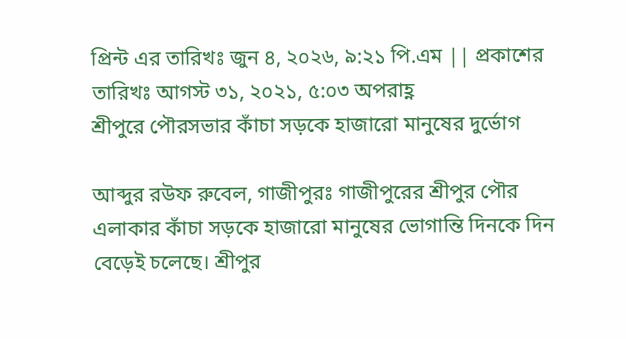প্রিন্ট এর তারিখঃ জুন ৪, ২০২৬, ৯:২১ পি.এম || প্রকাশের তারিখঃ আগস্ট ৩১, ২০২১, ৫:০৩ অপরাহ্ণ
শ্রীপুরে পৌরসভার কাঁচা সড়কে হাজারো মানুষের দুর্ভোগ

আব্দুর রউফ রুবেল, গাজীপুরঃ গাজীপুরের শ্রীপুর পৌর এলাকার কাঁচা সড়কে হাজারো মানুষের ভোগান্তি দিনকে দিন বেড়েই চলেছে। শ্রীপুর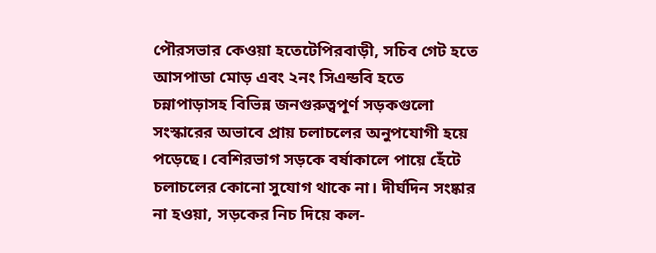পৌরসভার কেওয়া হতেটেপিরবাড়ী, সচিব গেট হতে আসপাডা মোড় এবং ২নং সিএন্ডবি হতে চন্নাপাড়াসহ বিভিন্ন জনগুরুত্বপূর্ণ সড়কগুলো সংস্কারের অভাবে প্রায় চলাচলের অনুপযোগী হয়ে পড়েছে। বেশিরভাগ সড়কে বর্ষাকালে পায়ে হেঁটে চলাচলের কোনো সুযোগ থাকে না। দীর্ঘদিন সংষ্কার না হওয়া, সড়কের নিচ দিয়ে কল-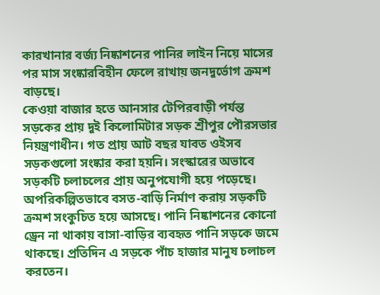কারখানার বর্জ্য নিষ্কাশনের পানির লাইন নিয়ে মাসের পর মাস সংষ্কারবিহীন ফেলে রাখায় জনদুর্ভোগ ক্রমশ বাড়ছে।
কেওয়া বাজার হতে আনসার টেপিরবাড়ী পর্যন্ত সড়কের প্রায় দুই কিলোমিটার সড়ক শ্রীপুর পৌরসভার নিয়ন্ত্রণাধীন। গত প্রায় আট বছর যাবত ওইসব সড়কগুলো সংষ্কার করা হয়নি। সংস্কারের অভাবে সড়কটি চলাচলের প্রায় অনুপযোগী হয়ে পড়েছে। অপরিকল্পিতভাবে বসত-বাড়ি নির্মাণ করায় সড়কটি ক্রমশ সংকুচিত হয়ে আসছে। পানি নিষ্কাশনের কোনো ড্রেন না থাকায় বাসা-বাড়ির ব্যবহৃত পানি সড়কে জমে থাকছে। প্রতিদিন এ সড়কে পাঁচ হাজার মানুষ চলাচল করতেন।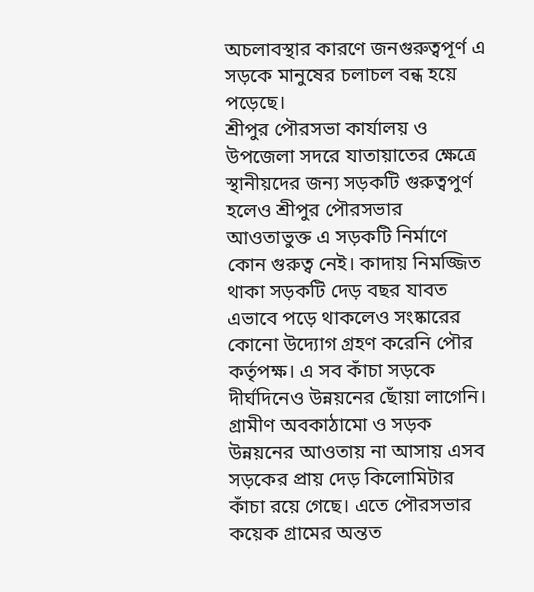অচলাবস্থার কারণে জনগুরুত্বপূর্ণ এ সড়কে মানুষের চলাচল বন্ধ হয়ে পড়েছে।
শ্রীপুর পৌরসভা কার্যালয় ও উপজেলা সদরে যাতায়াতের ক্ষেত্রে স্থানীয়দের জন্য সড়কটি গুরুত্বপুর্ণ হলেও শ্রীপুর পৌরসভার আওতাভুক্ত এ সড়কটি নির্মাণে কোন গুরুত্ব নেই। কাদায় নিমজ্জিত থাকা সড়কটি দেড় বছর যাবত এভাবে পড়ে থাকলেও সংষ্কারের কোনো উদ্যোগ গ্রহণ করেনি পৌর কর্তৃপক্ষ। এ সব কাঁচা সড়কে দীর্ঘদিনেও উন্নয়নের ছোঁয়া লাগেনি। গ্রামীণ অবকাঠামো ও সড়ক উন্নয়নের আওতায় না আসায় এসব সড়কের প্রায় দেড় কিলোমিটার কাঁচা রয়ে গেছে। এতে পৌরসভার কয়েক গ্রামের অন্তত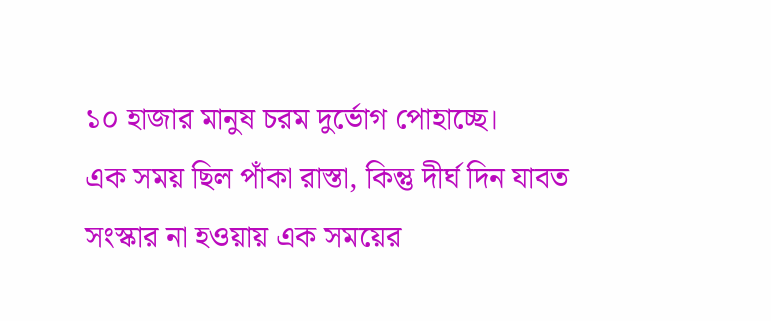১০ হাজার মানুষ চরম দুর্ভোগ পোহাচ্ছে।
এক সময় ছিল পাঁকা রাস্তা, কিন্তু দীর্ঘ দিন যাবত সংস্কার না হওয়ায় এক সময়ের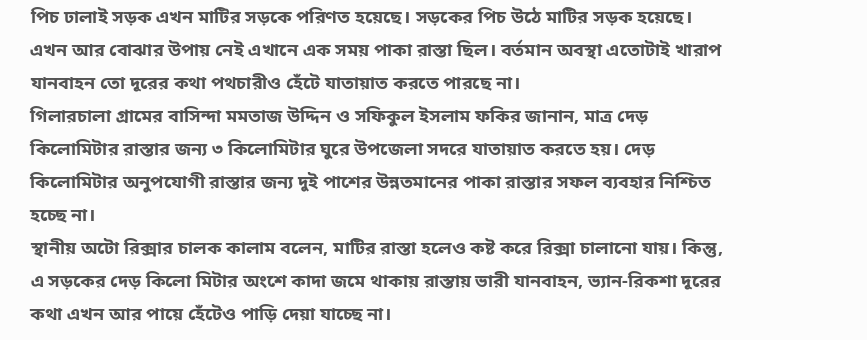পিচ ঢালাই সড়ক এখন মাটির সড়কে পরিণত হয়েছে। সড়কের পিচ উঠে মাটির সড়ক হয়েছে। এখন আর বোঝার উপায় নেই এখানে এক সময় পাকা রাস্তা ছিল। বর্তমান অবস্থা এতোটাই খারাপ যানবাহন তো দূরের কথা পথচারীও হেঁটে যাতায়াত করতে পারছে না।
গিলারচালা গ্রামের বাসিন্দা মমতাজ উদ্দিন ও সফিকুল ইসলাম ফকির জানান, মাত্র দেড় কিলোমিটার রাস্তার জন্য ৩ কিলোমিটার ঘুরে উপজেলা সদরে যাতায়াত করতে হয়। দেড় কিলোমিটার অনুপযোগী রাস্তার জন্য দুই পাশের উন্নতমানের পাকা রাস্তার সফল ব্যবহার নিশ্চিত হচ্ছে না।
স্থানীয় অটো রিক্সার চালক কালাম বলেন, মাটির রাস্তা হলেও কষ্ট করে রিক্সা চালানো যায়। কিন্তু, এ সড়কের দেড় কিলো মিটার অংশে কাদা জমে থাকায় রাস্তায় ভারী যানবাহন, ভ্যান-রিকশা দূরের কথা এখন আর পায়ে হেঁটেও পাড়ি দেয়া যাচ্ছে না।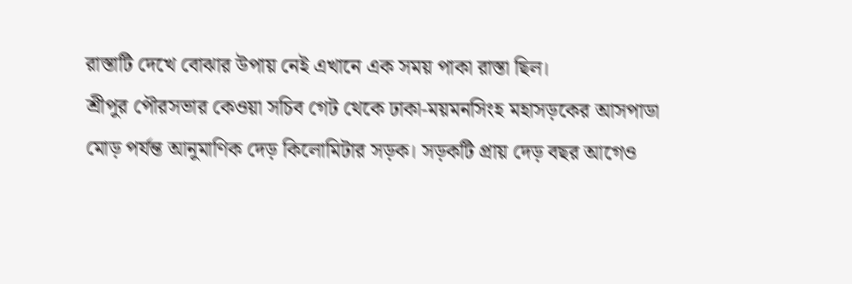রাস্তাটি দেখে বোঝার উপায় নেই এখানে এক সময় পাকা রাস্তা ছিল।
শ্রীপুর পৌরসভার কেওয়া সচিব গেট থেকে ঢাকা-ময়মনসিংহ মহাসড়কের আসপাডা মোড় পর্যন্ত আনুমাণিক দেড় কিলোমিটার সড়ক। সড়কটি প্রায় দেড় বছর আগেও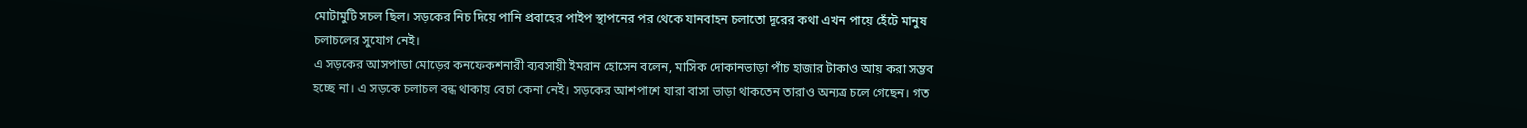মোটামুটি সচল ছিল। সড়কের নিচ দিয়ে পানি প্রবাহের পাইপ স্থাপনের পর থেকে যানবাহন চলাতো দূরের কথা এখন পায়ে হেঁটে মানুষ চলাচলের সুযোগ নেই।
এ সড়কের আসপাডা মোড়ের কনফেকশনারী ব্যবসায়ী ইমরান হোসেন বলেন, মাসিক দোকানভাড়া পাঁচ হাজার টাকাও আয় করা সম্ভব হচ্ছে না। এ সড়কে চলাচল বন্ধ থাকায় বেচা কেনা নেই। সড়কের আশপাশে যারা বাসা ভাড়া থাকতেন তারাও অন্যত্র চলে গেছেন। গত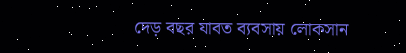দেড় বছর যাবত ব্যবসায় লোকসান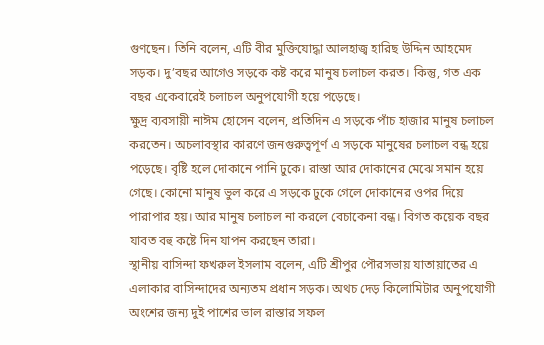গুণছেন। তিনি বলেন, এটি বীর মুক্তিযোদ্ধা আলহাজ্ব হারিছ উদ্দিন আহমেদ সড়ক। দু’বছর আগেও সড়কে কষ্ট করে মানুষ চলাচল করত। কিন্তু, গত এক বছর একেবারেই চলাচল অনুপযোগী হয়ে পড়েছে।
ক্ষুদ্র ব্যবসায়ী নাঈম হোসেন বলেন, প্রতিদিন এ সড়কে পাঁচ হাজার মানুষ চলাচল করতেন। অচলাবস্থার কারণে জনগুরুত্বপূর্ণ এ সড়কে মানুষের চলাচল বন্ধ হয়ে পড়েছে। বৃষ্টি হলে দোকানে পানি ঢুকে। রাস্তা আর দোকানের মেঝে সমান হয়ে গেছে। কোনো মানুষ ভুল করে এ সড়কে ঢুকে গেলে দোকানের ওপর দিয়ে পারাপার হয়। আর মানুষ চলাচল না করলে বেচাকেনা বন্ধ। বিগত কয়েক বছর যাবত বহু কষ্টে দিন যাপন করছেন তারা।
স্থানীয় বাসিন্দা ফখরুল ইসলাম বলেন, এটি শ্রীপুর পৌরসভায় যাতায়াতের এ এলাকার বাসিন্দাদের অন্যতম প্রধান সড়ক। অথচ দেড় কিলোমিটার অনুপযোগী অংশের জন্য দুই পাশের ভাল রাস্তার সফল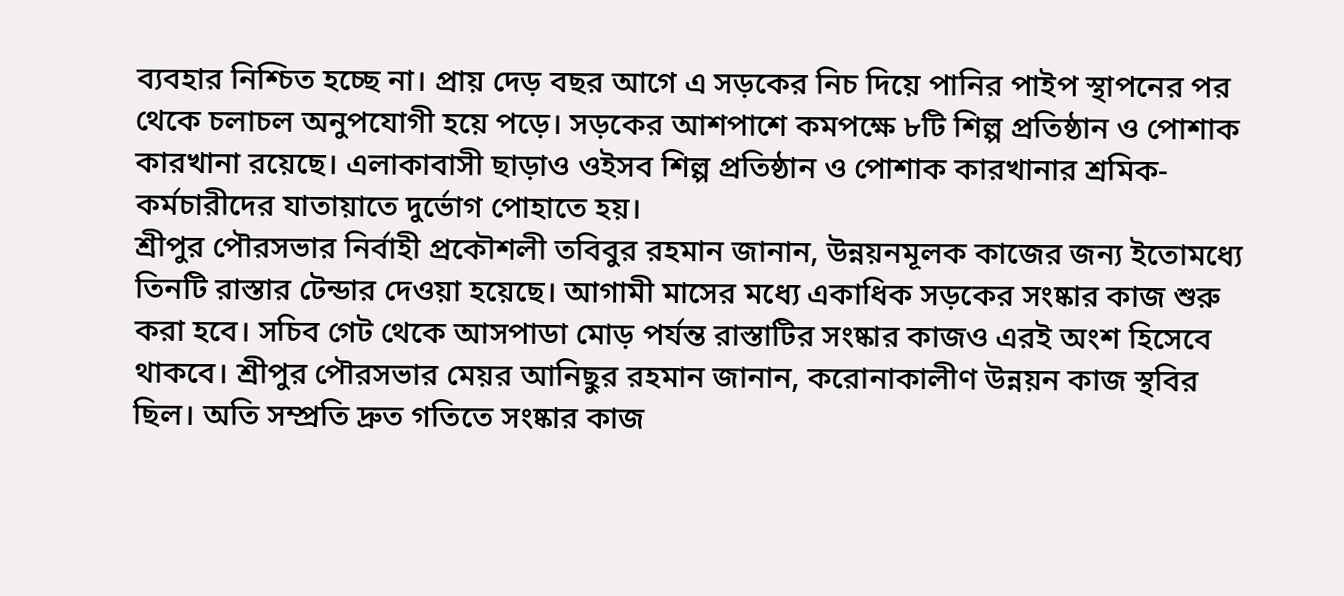ব্যবহার নিশ্চিত হচ্ছে না। প্রায় দেড় বছর আগে এ সড়কের নিচ দিয়ে পানির পাইপ স্থাপনের পর থেকে চলাচল অনুপযোগী হয়ে পড়ে। সড়কের আশপাশে কমপক্ষে ৮টি শিল্প প্রতিষ্ঠান ও পোশাক কারখানা রয়েছে। এলাকাবাসী ছাড়াও ওইসব শিল্প প্রতিষ্ঠান ও পোশাক কারখানার শ্রমিক-কর্মচারীদের যাতায়াতে দুর্ভোগ পোহাতে হয়।
শ্রীপুর পৌরসভার নির্বাহী প্রকৌশলী তবিবুর রহমান জানান, উন্নয়নমূলক কাজের জন্য ইতোমধ্যে তিনটি রাস্তার টেন্ডার দেওয়া হয়েছে। আগামী মাসের মধ্যে একাধিক সড়কের সংষ্কার কাজ শুরু করা হবে। সচিব গেট থেকে আসপাডা মোড় পর্যন্ত রাস্তাটির সংষ্কার কাজও এরই অংশ হিসেবে থাকবে। শ্রীপুর পৌরসভার মেয়র আনিছুর রহমান জানান, করোনাকালীণ উন্নয়ন কাজ স্থবির ছিল। অতি সম্প্রতি দ্রুত গতিতে সংষ্কার কাজ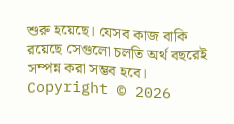শুরু হয়েছে। যেসব কাজ বাকি রয়েছে সেগুলো চলতি অর্থ বছরেই সম্পন্ন করা সম্ভব হবে।
Copyright © 2026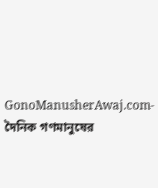GonoManusherAwaj.com-দৈনিক গণমানুষের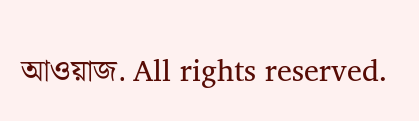আওয়াজ. All rights reserved.